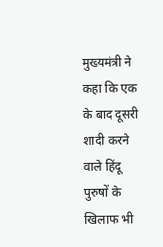मुख्यमंत्री ने कहा कि एक के बाद दूसरी शादी करने वाले हिंदू पुरुषों के खिलाफ भी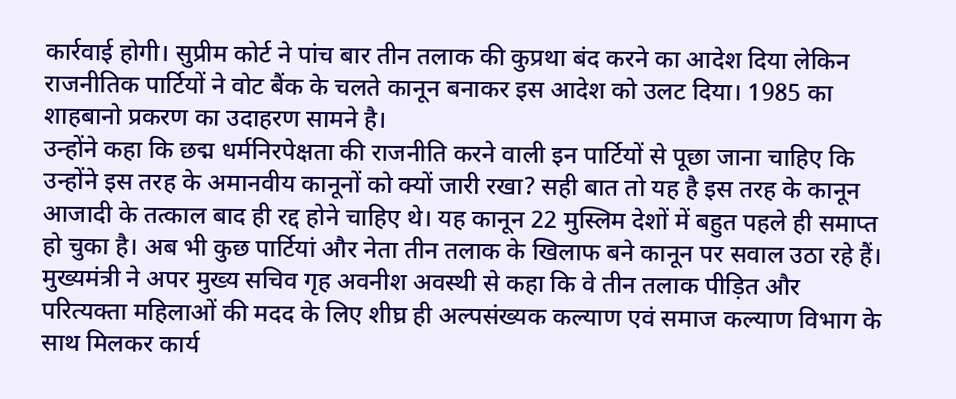कार्रवाई होगी। सुप्रीम कोर्ट ने पांच बार तीन तलाक की कुप्रथा बंद करने का आदेश दिया लेकिन राजनीतिक पार्टियों ने वोट बैंक के चलते कानून बनाकर इस आदेश को उलट दिया। 1985 का शाहबानो प्रकरण का उदाहरण सामने है।
उन्होंने कहा कि छद्म धर्मनिरपेक्षता की राजनीति करने वाली इन पार्टियों से पूछा जाना चाहिए कि उन्होंने इस तरह के अमानवीय कानूनों को क्यों जारी रखा? सही बात तो यह है इस तरह के कानून आजादी के तत्काल बाद ही रद्द होने चाहिए थे। यह कानून 22 मुस्लिम देशों में बहुत पहले ही समाप्त हो चुका है। अब भी कुछ पार्टियां और नेता तीन तलाक के खिलाफ बने कानून पर सवाल उठा रहे हैं।
मुख्यमंत्री ने अपर मुख्य सचिव गृह अवनीश अवस्थी से कहा कि वे तीन तलाक पीड़ित और परित्यक्ता महिलाओं की मदद के लिए शीघ्र ही अल्पसंख्यक कल्याण एवं समाज कल्याण विभाग के साथ मिलकर कार्य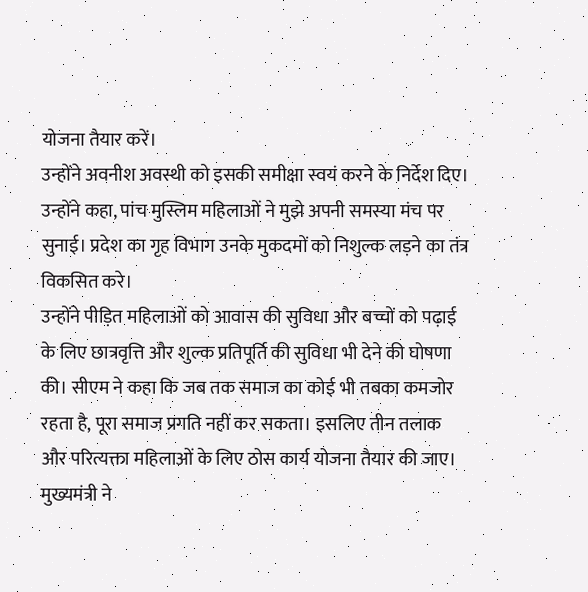योजना तैयार करें।
उन्होंने अवनीश अवस्थी को इसकी समीक्षा स्वयं करने के निर्देश दिए। उन्होंने कहा, पांच मुस्लिम महिलाओं ने मुझे अपनी समस्या मंच पर सुनाई। प्रदेश का गृह विभाग उनके मुकदमों को निशुल्क लड़ने का तंत्र विकसित करे।
उन्होंने पीड़ित महिलाओं को आवास की सुविधा और बच्चों को पढ़ाई के लिए छात्रवृत्ति और शुल्क प्रतिपूर्ति की सुविधा भी देने की घोषणा की। सीएम ने कहा कि जब तक समाज का कोई भी तबका कमजोर रहता है, पूरा समाज प्रगति नहीं कर सकता। इसलिए तीन तलाक और परित्यक्ता महिलाओं के लिए ठोस कार्य योजना तैयार की जाए।
मुख्यमंत्री ने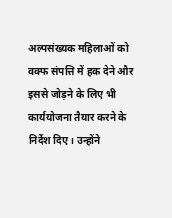अल्पसंख्यक महिलाओं को वक्फ संपत्ति में हक देने और इससे जोड़ने के लिए भी कार्ययोजना तैयार करने के निर्देश दिए। उन्होंने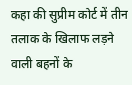कहा की सुप्रीम कोर्ट में तीन तलाक के खिलाफ लड़ने वाली बहनों के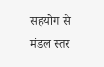सहयोग से मंडल स्तर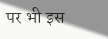पर भी इस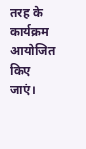तरह के कार्यक्रम आयोजित किए जाएं।